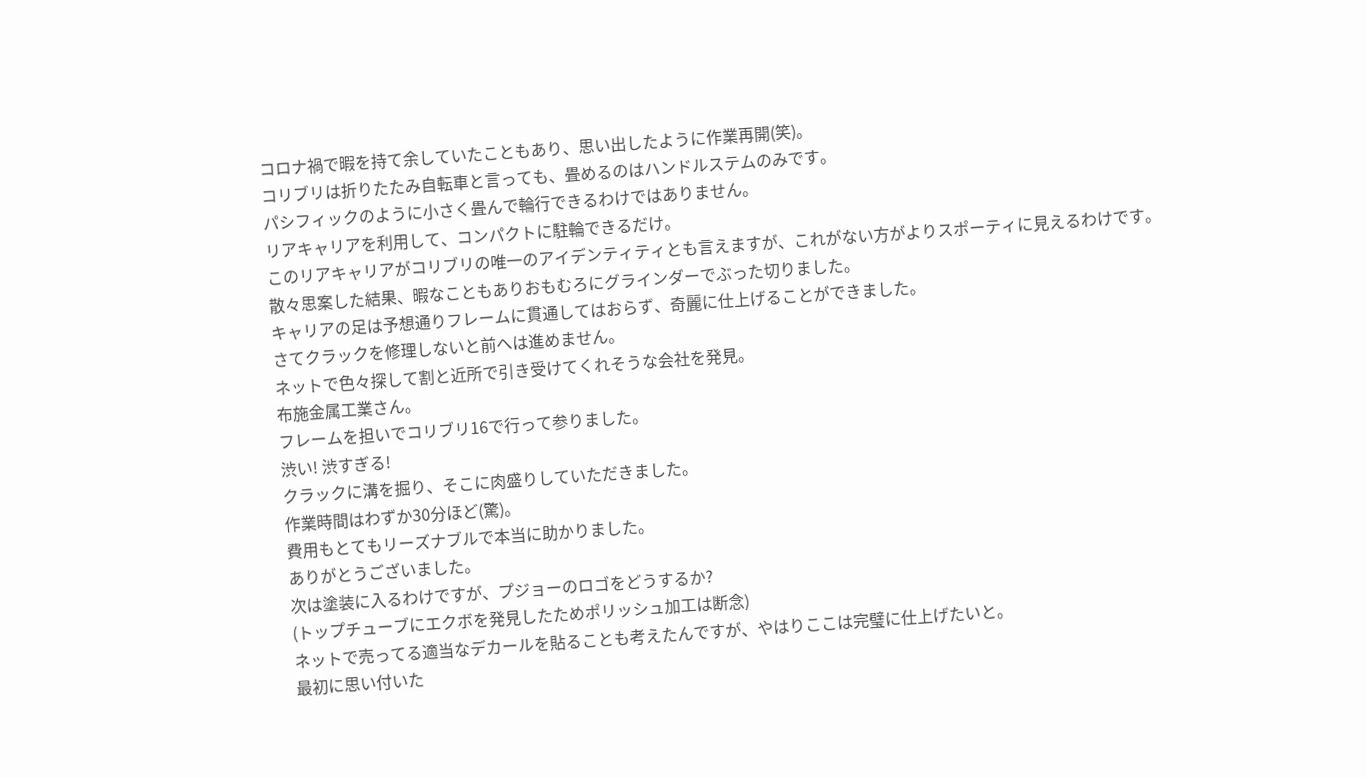コロナ禍で暇を持て余していたこともあり、思い出したように作業再開(笑)。
コリブリは折りたたみ自転車と言っても、畳めるのはハンドルステムのみです。
パシフィックのように小さく畳んで輪行できるわけではありません。
リアキャリアを利用して、コンパクトに駐輪できるだけ。
このリアキャリアがコリブリの唯一のアイデンティティとも言えますが、これがない方がよりスポーティに見えるわけです。
散々思案した結果、暇なこともありおもむろにグラインダーでぶった切りました。
キャリアの足は予想通りフレームに貫通してはおらず、奇麗に仕上げることができました。
さてクラックを修理しないと前へは進めません。
ネットで色々探して割と近所で引き受けてくれそうな会社を発見。
布施金属工業さん。
フレームを担いでコリブリ16で行って参りました。
渋い! 渋すぎる!
クラックに溝を掘り、そこに肉盛りしていただきました。
作業時間はわずか30分ほど(驚)。
費用もとてもリーズナブルで本当に助かりました。
ありがとうございました。
次は塗装に入るわけですが、プジョーのロゴをどうするか?
(トップチューブにエクボを発見したためポリッシュ加工は断念)
ネットで売ってる適当なデカールを貼ることも考えたんですが、やはりここは完璧に仕上げたいと。
最初に思い付いた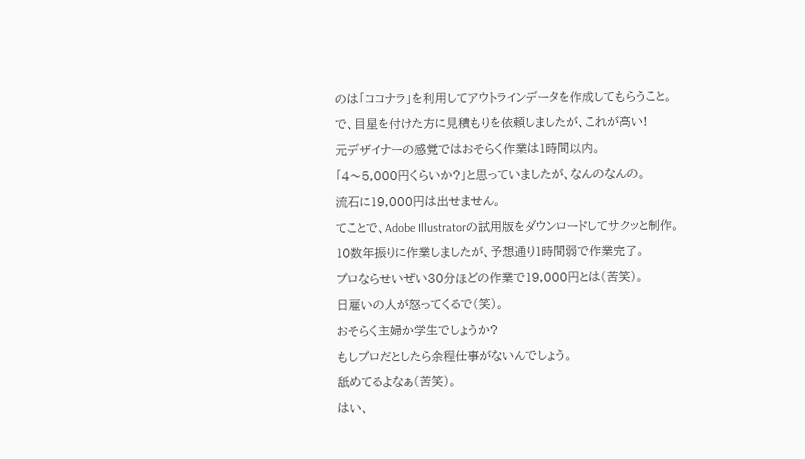のは「ココナラ」を利用してアウトラインデータを作成してもらうこと。
で、目星を付けた方に見積もりを依頼しましたが、これが高い!
元デザイナーの感覚ではおそらく作業は1時間以内。
「4〜5,000円くらいか?」と思っていましたが、なんのなんの。
流石に19,000円は出せません。
てことで、Adobe Illustratorの試用版をダウンロードしてサクッと制作。
10数年振りに作業しましたが、予想通り1時間弱で作業完了。
プロならせいぜい30分ほどの作業で19,000円とは(苦笑)。
日雇いの人が怒ってくるで(笑)。
おそらく主婦か学生でしょうか?
もしプロだとしたら余程仕事がないんでしょう。
舐めてるよなぁ(苦笑)。
はい、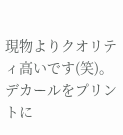現物よりクオリティ高いです(笑)。
デカールをプリントに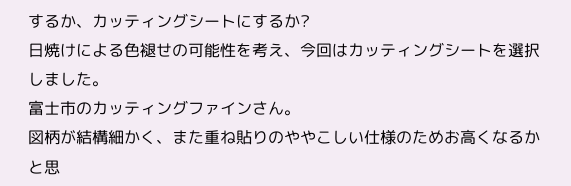するか、カッティングシートにするか?
日焼けによる色褪せの可能性を考え、今回はカッティングシートを選択しました。
富士市のカッティングファインさん。
図柄が結構細かく、また重ね貼りのややこしい仕様のためお高くなるかと思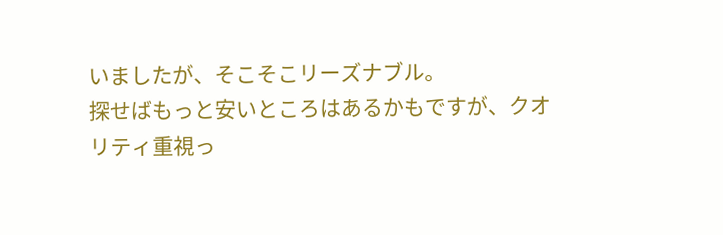いましたが、そこそこリーズナブル。
探せばもっと安いところはあるかもですが、クオリティ重視っ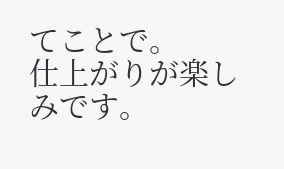てことで。
仕上がりが楽しみです。